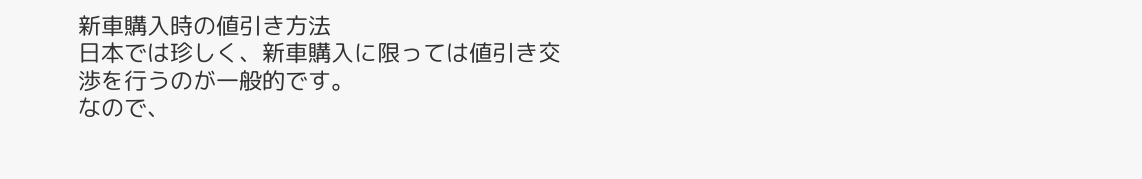新車購入時の値引き方法
日本では珍しく、新車購入に限っては値引き交渉を行うのが一般的です。
なので、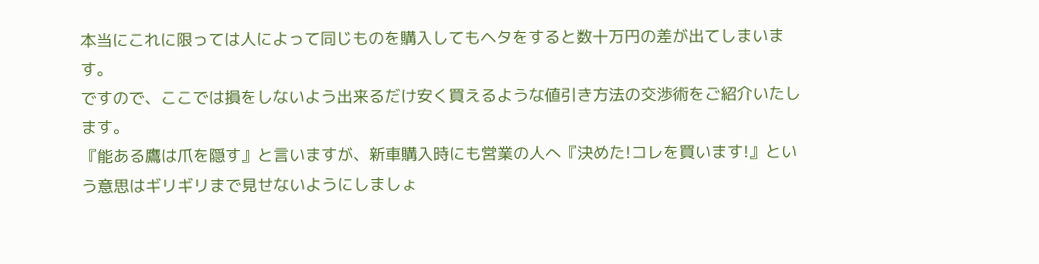本当にこれに限っては人によって同じものを購入してもヘタをすると数十万円の差が出てしまいます。
ですので、ここでは損をしないよう出来るだけ安く買えるような値引き方法の交渉術をご紹介いたします。
『能ある鷹は爪を隠す』と言いますが、新車購入時にも営業の人へ『決めた!コレを買います!』という意思はギリギリまで見せないようにしましょ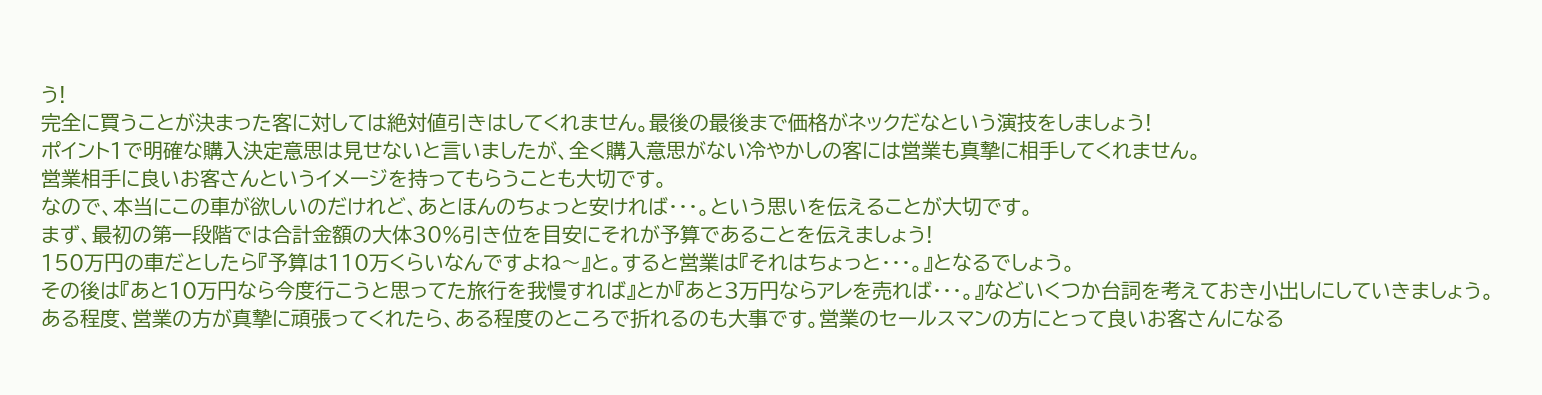う!
完全に買うことが決まった客に対しては絶対値引きはしてくれません。最後の最後まで価格がネックだなという演技をしましょう!
ポイント1で明確な購入決定意思は見せないと言いましたが、全く購入意思がない冷やかしの客には営業も真摯に相手してくれません。
営業相手に良いお客さんというイメージを持ってもらうことも大切です。
なので、本当にこの車が欲しいのだけれど、あとほんのちょっと安ければ・・・。という思いを伝えることが大切です。
まず、最初の第一段階では合計金額の大体30%引き位を目安にそれが予算であることを伝えましょう!
150万円の車だとしたら『予算は110万くらいなんですよね〜』と。すると営業は『それはちょっと・・・。』となるでしょう。
その後は『あと10万円なら今度行こうと思ってた旅行を我慢すれば』とか『あと3万円ならアレを売れば・・・。』などいくつか台詞を考えておき小出しにしていきましょう。
ある程度、営業の方が真摯に頑張ってくれたら、ある程度のところで折れるのも大事です。営業のセールスマンの方にとって良いお客さんになる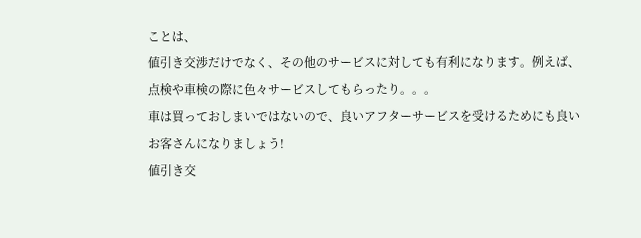ことは、
値引き交渉だけでなく、その他のサービスに対しても有利になります。例えば、点検や車検の際に色々サービスしてもらったり。。。
車は買っておしまいではないので、良いアフターサービスを受けるためにも良いお客さんになりましょう!
値引き交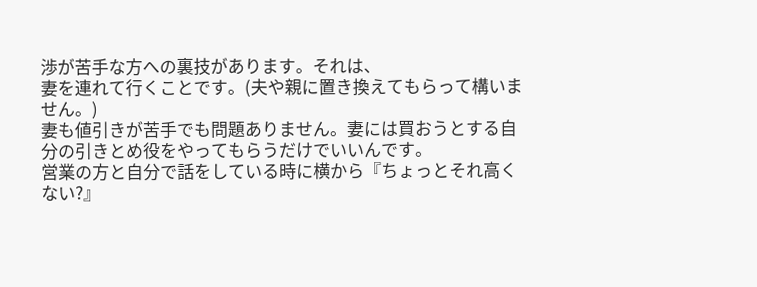渉が苦手な方への裏技があります。それは、
妻を連れて行くことです。(夫や親に置き換えてもらって構いません。)
妻も値引きが苦手でも問題ありません。妻には買おうとする自分の引きとめ役をやってもらうだけでいいんです。
営業の方と自分で話をしている時に横から『ちょっとそれ高くない?』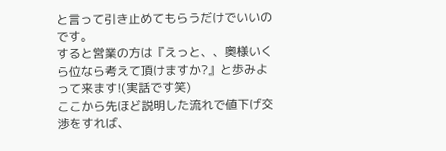と言って引き止めてもらうだけでいいのです。
すると営業の方は『えっと、、奥様いくら位なら考えて頂けますか?』と歩みよって来ます!(実話です笑)
ここから先ほど説明した流れで値下げ交渉をすれば、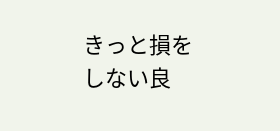きっと損をしない良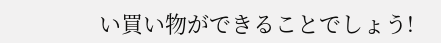い買い物ができることでしょう!